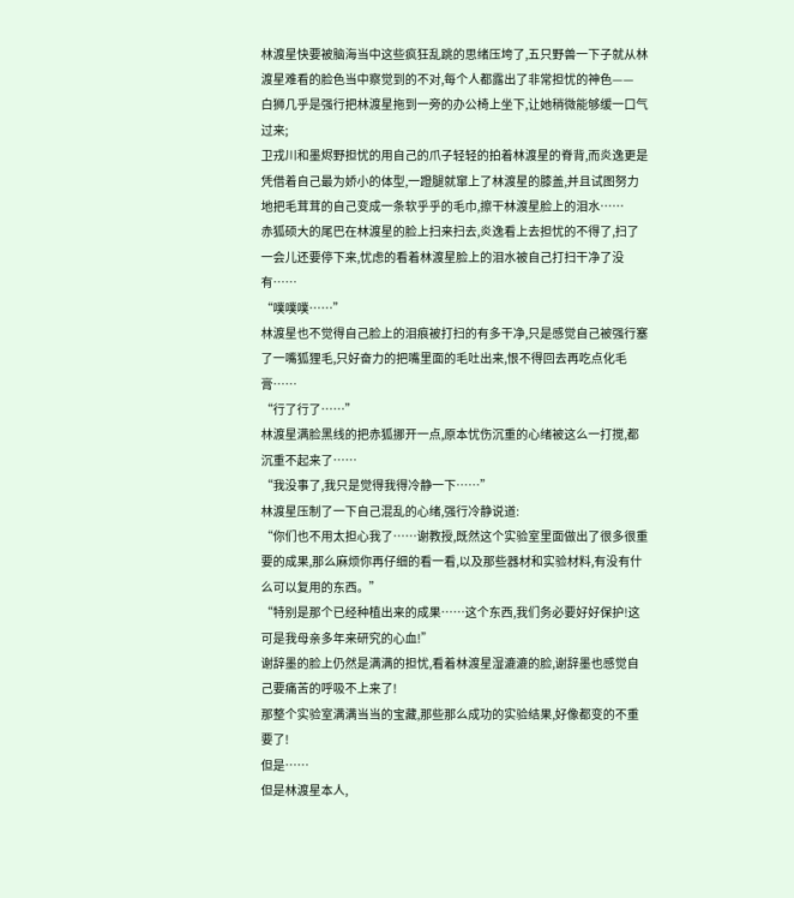林渡星快要被脑海当中这些疯狂乱跳的思绪压垮了,五只野兽一下子就从林渡星难看的脸色当中察觉到的不对,每个人都露出了非常担忧的神色——
白狮几乎是强行把林渡星拖到一旁的办公椅上坐下,让她稍微能够缓一口气过来;
卫戎川和墨烬野担忧的用自己的爪子轻轻的拍着林渡星的脊背,而炎逸更是凭借着自己最为娇小的体型,一蹬腿就窜上了林渡星的膝盖,并且试图努力地把毛茸茸的自己变成一条软乎乎的毛巾,擦干林渡星脸上的泪水……
赤狐硕大的尾巴在林渡星的脸上扫来扫去,炎逸看上去担忧的不得了,扫了一会儿还要停下来,忧虑的看着林渡星脸上的泪水被自己打扫干净了没有……
“噗噗噗……”
林渡星也不觉得自己脸上的泪痕被打扫的有多干净,只是感觉自己被强行塞了一嘴狐狸毛,只好奋力的把嘴里面的毛吐出来,恨不得回去再吃点化毛膏……
“行了行了……”
林渡星满脸黑线的把赤狐挪开一点,原本忧伤沉重的心绪被这么一打搅,都沉重不起来了……
“我没事了,我只是觉得我得冷静一下……”
林渡星压制了一下自己混乱的心绪,强行冷静说道:
“你们也不用太担心我了……谢教授,既然这个实验室里面做出了很多很重要的成果,那么麻烦你再仔细的看一看,以及那些器材和实验材料,有没有什么可以复用的东西。”
“特别是那个已经种植出来的成果……这个东西,我们务必要好好保护!这可是我母亲多年来研究的心血!”
谢辞墨的脸上仍然是满满的担忧,看着林渡星湿漉漉的脸,谢辞墨也感觉自己要痛苦的呼吸不上来了!
那整个实验室满满当当的宝藏,那些那么成功的实验结果,好像都变的不重要了!
但是……
但是林渡星本人,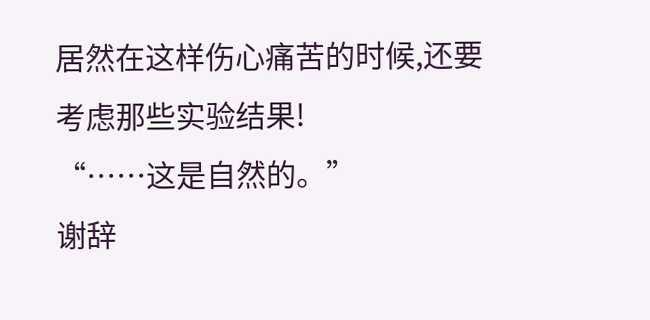居然在这样伤心痛苦的时候,还要考虑那些实验结果!
“……这是自然的。”
谢辞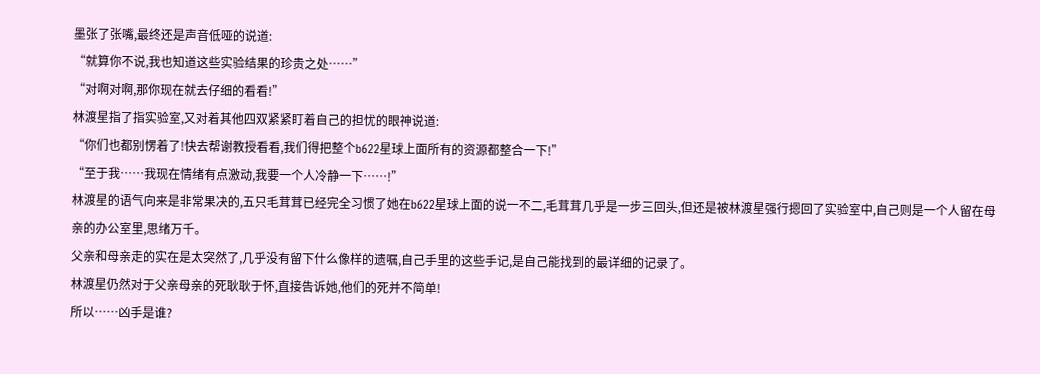墨张了张嘴,最终还是声音低哑的说道:
“就算你不说,我也知道这些实验结果的珍贵之处……”
“对啊对啊,那你现在就去仔细的看看!”
林渡星指了指实验室,又对着其他四双紧紧盯着自己的担忧的眼神说道:
“你们也都别愣着了!快去帮谢教授看看,我们得把整个b622星球上面所有的资源都整合一下!”
“至于我……我现在情绪有点激动,我要一个人冷静一下……!”
林渡星的语气向来是非常果决的,五只毛茸茸已经完全习惯了她在b622星球上面的说一不二,毛茸茸几乎是一步三回头,但还是被林渡星强行摁回了实验室中,自己则是一个人留在母亲的办公室里,思绪万千。
父亲和母亲走的实在是太突然了,几乎没有留下什么像样的遗嘱,自己手里的这些手记,是自己能找到的最详细的记录了。
林渡星仍然对于父亲母亲的死耿耿于怀,直接告诉她,他们的死并不简单!
所以……凶手是谁?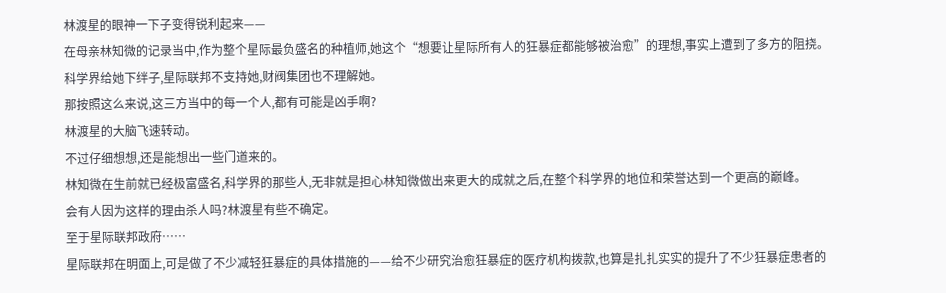林渡星的眼神一下子变得锐利起来——
在母亲林知微的记录当中,作为整个星际最负盛名的种植师,她这个“想要让星际所有人的狂暴症都能够被治愈”的理想,事实上遭到了多方的阻挠。
科学界给她下绊子,星际联邦不支持她,财阀集团也不理解她。
那按照这么来说,这三方当中的每一个人,都有可能是凶手啊?
林渡星的大脑飞速转动。
不过仔细想想,还是能想出一些门道来的。
林知微在生前就已经极富盛名,科学界的那些人,无非就是担心林知微做出来更大的成就之后,在整个科学界的地位和荣誉达到一个更高的巅峰。
会有人因为这样的理由杀人吗?林渡星有些不确定。
至于星际联邦政府……
星际联邦在明面上,可是做了不少减轻狂暴症的具体措施的——给不少研究治愈狂暴症的医疗机构拨款,也算是扎扎实实的提升了不少狂暴症患者的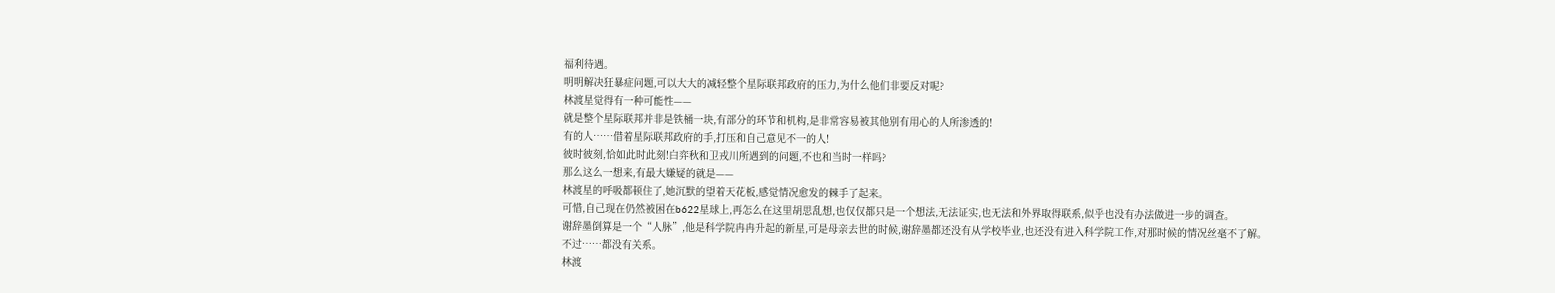福利待遇。
明明解决狂暴症问题,可以大大的减轻整个星际联邦政府的压力,为什么他们非要反对呢?
林渡星觉得有一种可能性——
就是整个星际联邦并非是铁桶一块,有部分的环节和机构,是非常容易被其他别有用心的人所渗透的!
有的人……借着星际联邦政府的手,打压和自己意见不一的人!
彼时彼刻,恰如此时此刻!白弈秋和卫戎川所遇到的问题,不也和当时一样吗?
那么这么一想来,有最大嫌疑的就是——
林渡星的呼吸都顿住了,她沉默的望着天花板,感觉情况愈发的棘手了起来。
可惜,自己现在仍然被困在b622星球上,再怎么在这里胡思乱想,也仅仅都只是一个想法,无法证实,也无法和外界取得联系,似乎也没有办法做进一步的调查。
谢辞墨倒算是一个“人脉”,他是科学院冉冉升起的新星,可是母亲去世的时候,谢辞墨都还没有从学校毕业,也还没有进入科学院工作,对那时候的情况丝毫不了解。
不过……都没有关系。
林渡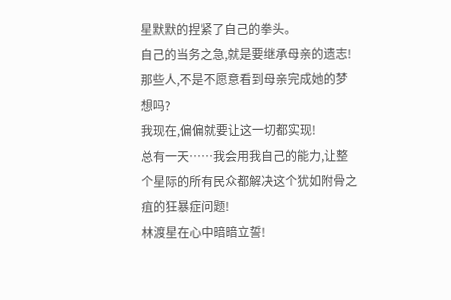星默默的捏紧了自己的拳头。
自己的当务之急,就是要继承母亲的遗志!
那些人,不是不愿意看到母亲完成她的梦想吗?
我现在,偏偏就要让这一切都实现!
总有一天……我会用我自己的能力,让整个星际的所有民众都解决这个犹如附骨之疽的狂暴症问题!
林渡星在心中暗暗立誓!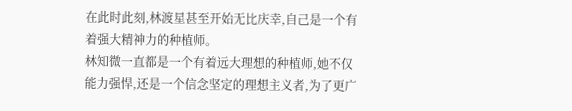在此时此刻,林渡星甚至开始无比庆幸,自己是一个有着强大精神力的种植师。
林知微一直都是一个有着远大理想的种植师,她不仅能力强悍,还是一个信念坚定的理想主义者,为了更广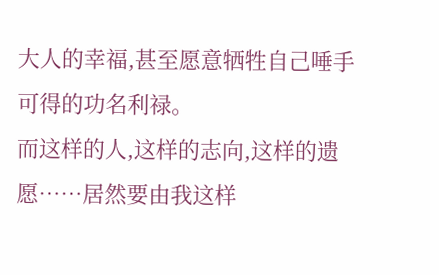大人的幸福,甚至愿意牺牲自己唾手可得的功名利禄。
而这样的人,这样的志向,这样的遗愿……居然要由我这样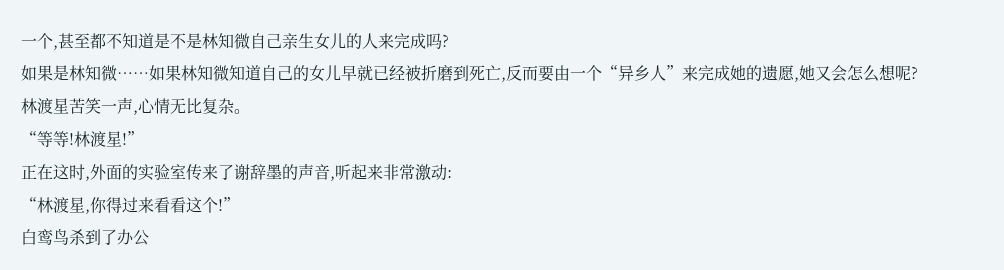一个,甚至都不知道是不是林知微自己亲生女儿的人来完成吗?
如果是林知微……如果林知微知道自己的女儿早就已经被折磨到死亡,反而要由一个“异乡人”来完成她的遗愿,她又会怎么想呢?
林渡星苦笑一声,心情无比复杂。
“等等!林渡星!”
正在这时,外面的实验室传来了谢辞墨的声音,听起来非常激动:
“林渡星,你得过来看看这个!”
白鸾鸟杀到了办公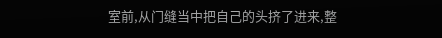室前,从门缝当中把自己的头挤了进来,整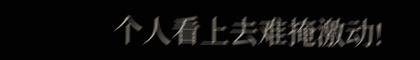个人看上去难掩激动!